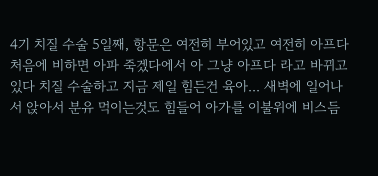4기 치질 수술 5일째, 항문은 여전히 부어있고 여전히 아프다 처음에 비하면 아파 죽겠다에서 아 그냥 아프다 라고 바뀌고있다 치질 수술하고 지금 제일 힘든건 육아... 새벽에 일어나서 앉아서 분유 먹이는것도 힘들어 아가를 이불위에 비스듬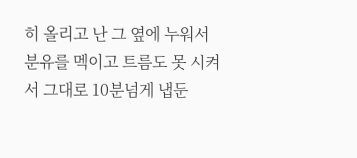히 올리고 난 그 옆에 누워서 분유를 멕이고 트름도 못 시켜서 그대로 10분넘게 냅둔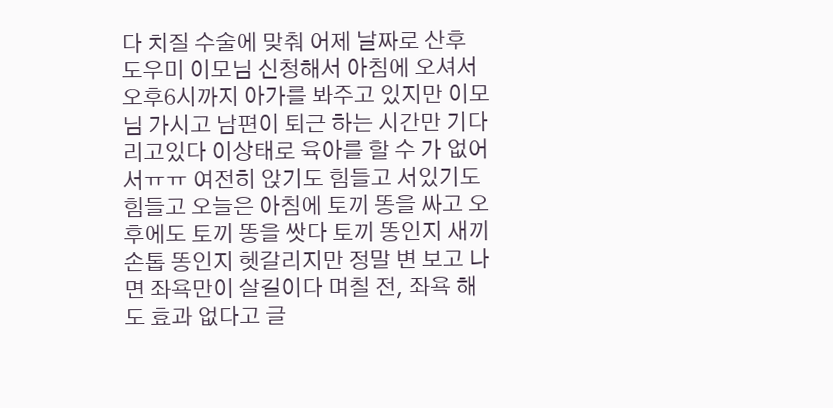다 치질 수술에 맞춰 어제 날짜로 산후 도우미 이모님 신청해서 아침에 오셔서 오후6시까지 아가를 봐주고 있지만 이모님 가시고 남편이 퇴근 하는 시간만 기다리고있다 이상태로 육아를 할 수 가 없어서ㅠㅠ 여전히 앉기도 힘들고 서있기도 힘들고 오늘은 아침에 토끼 똥을 싸고 오후에도 토끼 똥을 쌋다 토끼 똥인지 새끼 손톱 똥인지 헷갈리지만 정말 변 보고 나면 좌욕만이 살길이다 며칠 전, 좌욕 해도 효과 없다고 글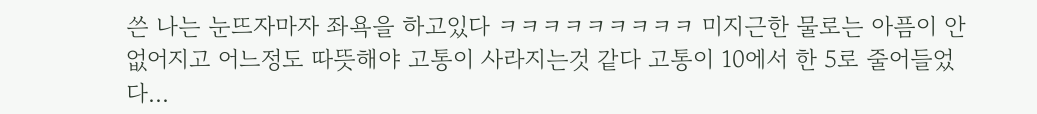쓴 나는 눈뜨자마자 좌욕을 하고있다 ㅋㅋㅋㅋㅋㅋㅋㅋㅋ 미지근한 물로는 아픔이 안없어지고 어느정도 따뜻해야 고통이 사라지는것 같다 고통이 10에서 한 5로 줄어들었다...